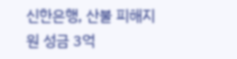신한은행, 산불 피해지원 성금 3억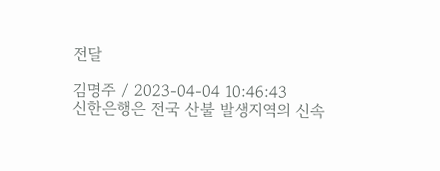전달

김명주 / 2023-04-04 10:46:43
신한은행은 전국 산불 발생지역의 신속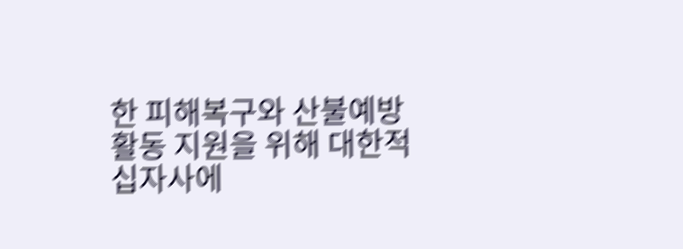한 피해복구와 산불예방활동 지원을 위해 대한적십자사에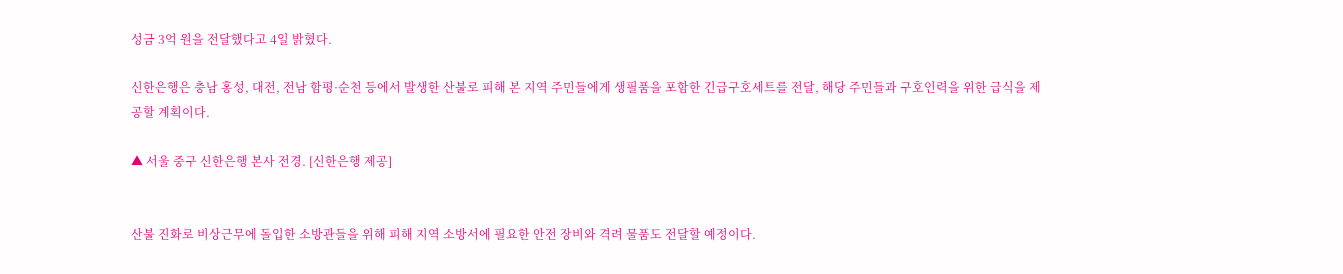성금 3억 원을 전달했다고 4일 밝혔다.

신한은행은 충남 홍성, 대전, 전남 함평·순천 등에서 발생한 산불로 피해 본 지역 주민들에게 생필품을 포함한 긴급구호세트를 전달, 해당 주민들과 구호인력을 위한 급식을 제공할 계획이다.

▲ 서울 중구 신한은행 본사 전경. [신한은행 제공]


산불 진화로 비상근무에 돌입한 소방관들을 위해 피해 지역 소방서에 필요한 안전 장비와 격려 물품도 전달할 예정이다.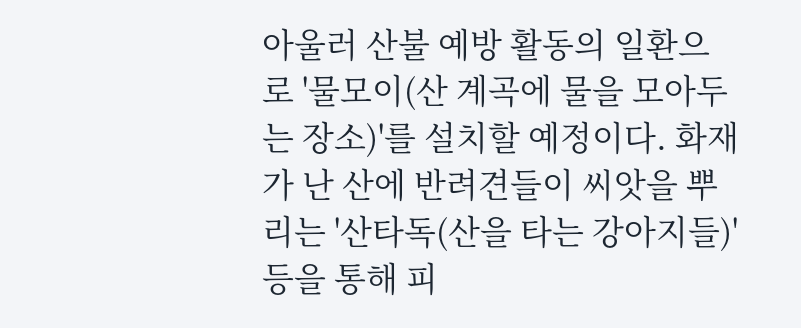아울러 산불 예방 활동의 일환으로 '물모이(산 계곡에 물을 모아두는 장소)'를 설치할 예정이다. 화재가 난 산에 반려견들이 씨앗을 뿌리는 '산타독(산을 타는 강아지들)' 등을 통해 피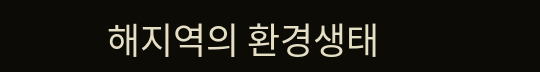해지역의 환경생태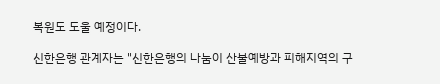복원도 도울 예정이다.

신한은행 관계자는 "신한은행의 나눔이 산불예방과 피해지역의 구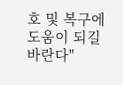호 및 복구에 도움이 되길 바란다"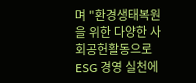며 "환경생태복원을 위한 다양한 사회공헌활동으로 ESG 경영 실천에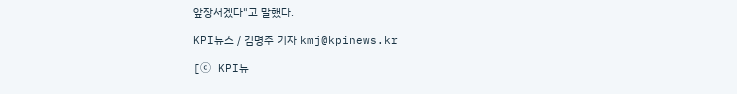앞장서겠다"고 말했다.

KPI뉴스 / 김명주 기자 kmj@kpinews.kr

[ⓒ KPI뉴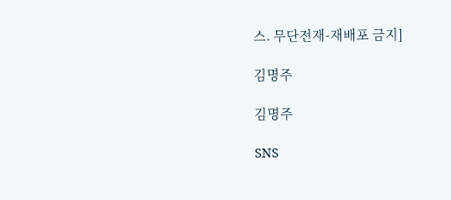스. 무단전재-재배포 금지]

김명주

김명주

SNS